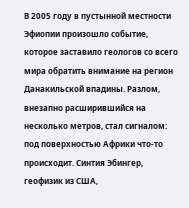В 2005 году в пустынной местности Эфиопии произошло событие, которое заставило геологов со всего мира обратить внимание на регион Данакильской впадины. Разлом, внезапно расширившийся на несколько метров, стал сигналом: под поверхностью Африки что-то происходит. Синтия Эбингер, геофизик из США,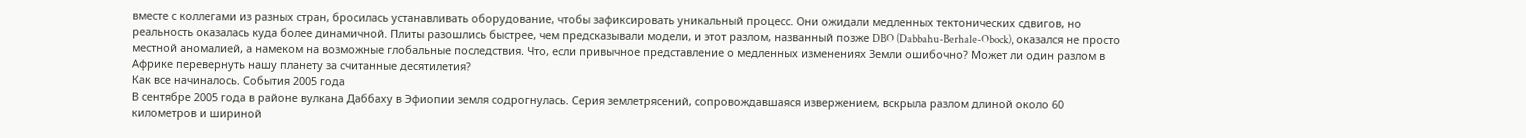вместе с коллегами из разных стран, бросилась устанавливать оборудование, чтобы зафиксировать уникальный процесс. Они ожидали медленных тектонических сдвигов, но реальность оказалась куда более динамичной. Плиты разошлись быстрее, чем предсказывали модели, и этот разлом, названный позже DBO (Dabbahu-Berhale-Obock), оказался не просто местной аномалией, а намеком на возможные глобальные последствия. Что, если привычное представление о медленных изменениях Земли ошибочно? Может ли один разлом в Африке перевернуть нашу планету за считанные десятилетия?
Как все начиналось. События 2005 года
В сентябре 2005 года в районе вулкана Даббаху в Эфиопии земля содрогнулась. Серия землетрясений, сопровождавшаяся извержением, вскрыла разлом длиной около 60 километров и шириной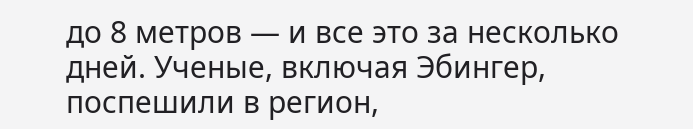до 8 метров — и все это за несколько дней. Ученые, включая Эбингер, поспешили в регион,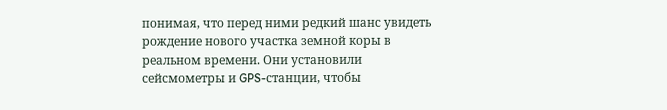понимая, что перед ними редкий шанс увидеть рождение нового участка земной коры в реальном времени. Они установили сейсмометры и GPS-станции, чтобы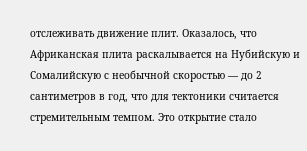отслеживать движение плит. Оказалось, что Африканская плита раскалывается на Нубийскую и Сомалийскую с необычной скоростью — до 2 сантиметров в год, что для тектоники считается стремительным темпом. Это открытие стало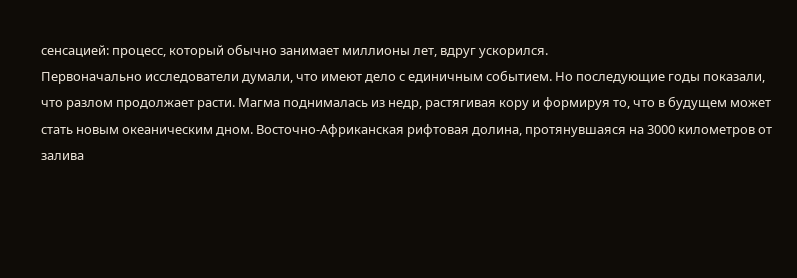сенсацией: процесс, который обычно занимает миллионы лет, вдруг ускорился.
Первоначально исследователи думали, что имеют дело с единичным событием. Но последующие годы показали, что разлом продолжает расти. Магма поднималась из недр, растягивая кору и формируя то, что в будущем может стать новым океаническим дном. Восточно-Африканская рифтовая долина, протянувшаяся на 3000 километров от залива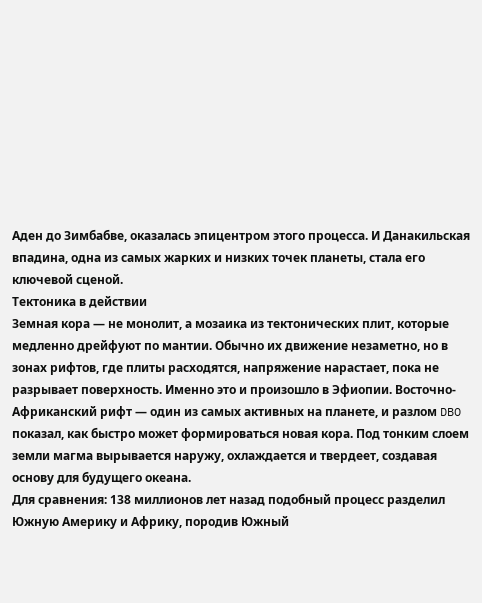Аден до Зимбабве, оказалась эпицентром этого процесса. И Данакильская впадина, одна из самых жарких и низких точек планеты, стала его ключевой сценой.
Тектоника в действии
Земная кора — не монолит, а мозаика из тектонических плит, которые медленно дрейфуют по мантии. Обычно их движение незаметно, но в зонах рифтов, где плиты расходятся, напряжение нарастает, пока не разрывает поверхность. Именно это и произошло в Эфиопии. Восточно-Африканский рифт — один из самых активных на планете, и разлом DBO показал, как быстро может формироваться новая кора. Под тонким слоем земли магма вырывается наружу, охлаждается и твердеет, создавая основу для будущего океана.
Для сравнения: 138 миллионов лет назад подобный процесс разделил Южную Америку и Африку, породив Южный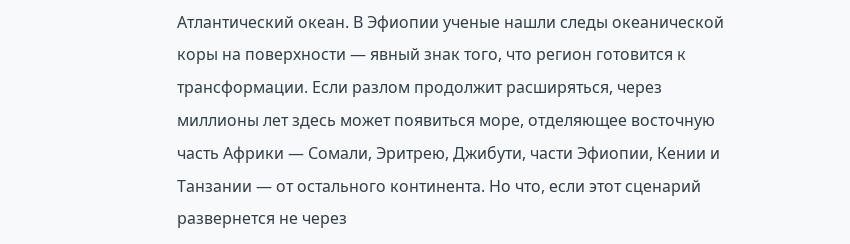Атлантический океан. В Эфиопии ученые нашли следы океанической коры на поверхности — явный знак того, что регион готовится к трансформации. Если разлом продолжит расширяться, через миллионы лет здесь может появиться море, отделяющее восточную часть Африки — Сомали, Эритрею, Джибути, части Эфиопии, Кении и Танзании — от остального континента. Но что, если этот сценарий развернется не через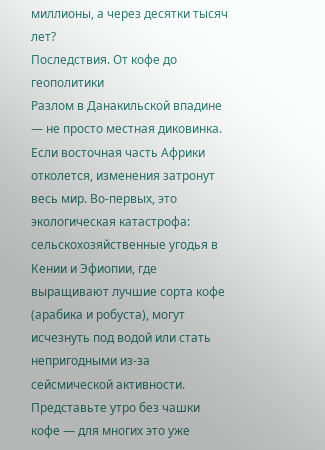миллионы, а через десятки тысяч лет?
Последствия. От кофе до геополитики
Разлом в Данакильской впадине — не просто местная диковинка. Если восточная часть Африки отколется, изменения затронут весь мир. Во-первых, это экологическая катастрофа: сельскохозяйственные угодья в Кении и Эфиопии, где выращивают лучшие сорта кофе (арабика и робуста), могут исчезнуть под водой или стать непригодными из-за сейсмической активности. Представьте утро без чашки кофе — для многих это уже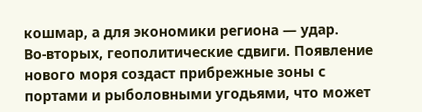кошмар, а для экономики региона — удар.
Во-вторых, геополитические сдвиги. Появление нового моря создаст прибрежные зоны с портами и рыболовными угодьями, что может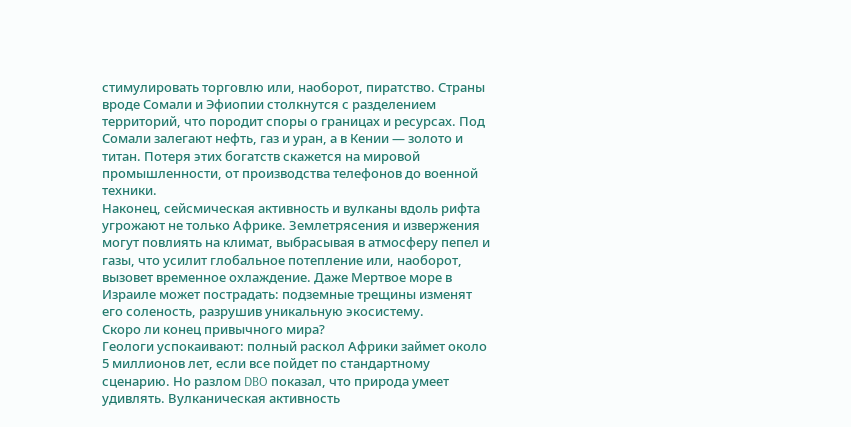стимулировать торговлю или, наоборот, пиратство. Страны вроде Сомали и Эфиопии столкнутся с разделением территорий, что породит споры о границах и ресурсах. Под Сомали залегают нефть, газ и уран, а в Кении — золото и титан. Потеря этих богатств скажется на мировой промышленности, от производства телефонов до военной техники.
Наконец, сейсмическая активность и вулканы вдоль рифта угрожают не только Африке. Землетрясения и извержения могут повлиять на климат, выбрасывая в атмосферу пепел и газы, что усилит глобальное потепление или, наоборот, вызовет временное охлаждение. Даже Мертвое море в Израиле может пострадать: подземные трещины изменят его соленость, разрушив уникальную экосистему.
Скоро ли конец привычного мира?
Геологи успокаивают: полный раскол Африки займет около 5 миллионов лет, если все пойдет по стандартному сценарию. Но разлом DBO показал, что природа умеет удивлять. Вулканическая активность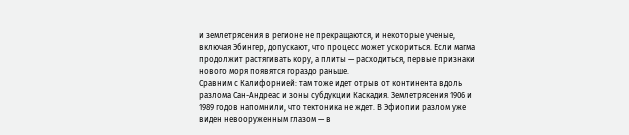и землетрясения в регионе не прекращаются, и некоторые ученые, включая Эбингер, допускают, что процесс может ускориться. Если магма продолжит растягивать кору, а плиты — расходиться, первые признаки нового моря появятся гораздо раньше.
Сравним с Калифорнией: там тоже идет отрыв от континента вдоль разлома Сан-Андреас и зоны субдукции Каскадия. Землетрясения 1906 и 1989 годов напомнили, что тектоника не ждет. В Эфиопии разлом уже виден невооруженным глазом — в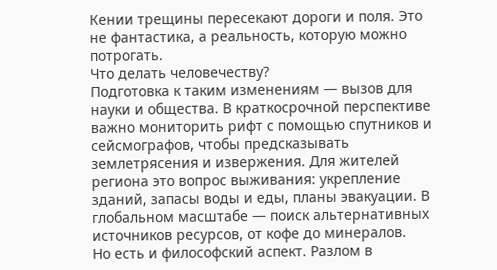Кении трещины пересекают дороги и поля. Это не фантастика, а реальность, которую можно потрогать.
Что делать человечеству?
Подготовка к таким изменениям — вызов для науки и общества. В краткосрочной перспективе важно мониторить рифт с помощью спутников и сейсмографов, чтобы предсказывать землетрясения и извержения. Для жителей региона это вопрос выживания: укрепление зданий, запасы воды и еды, планы эвакуации. В глобальном масштабе — поиск альтернативных источников ресурсов, от кофе до минералов.
Но есть и философский аспект. Разлом в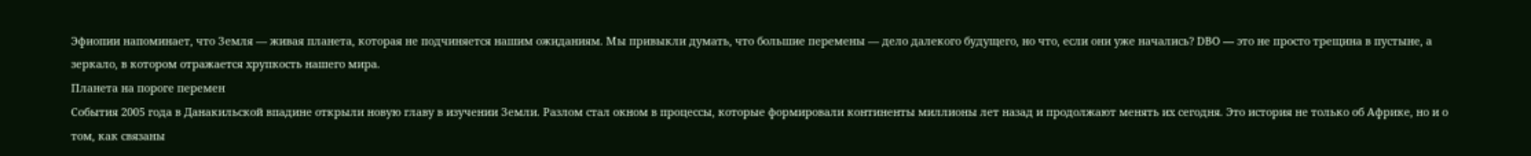Эфиопии напоминает, что Земля — живая планета, которая не подчиняется нашим ожиданиям. Мы привыкли думать, что большие перемены — дело далекого будущего, но что, если они уже начались? DBO — это не просто трещина в пустыне, а зеркало, в котором отражается хрупкость нашего мира.
Планета на пороге перемен
События 2005 года в Данакильской впадине открыли новую главу в изучении Земли. Разлом стал окном в процессы, которые формировали континенты миллионы лет назад и продолжают менять их сегодня. Это история не только об Африке, но и о том, как связаны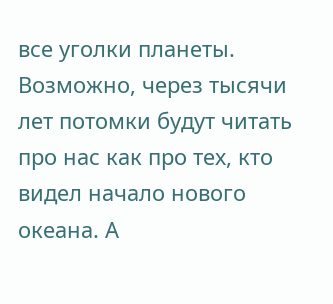все уголки планеты. Возможно, через тысячи лет потомки будут читать про нас как про тех, кто видел начало нового океана. А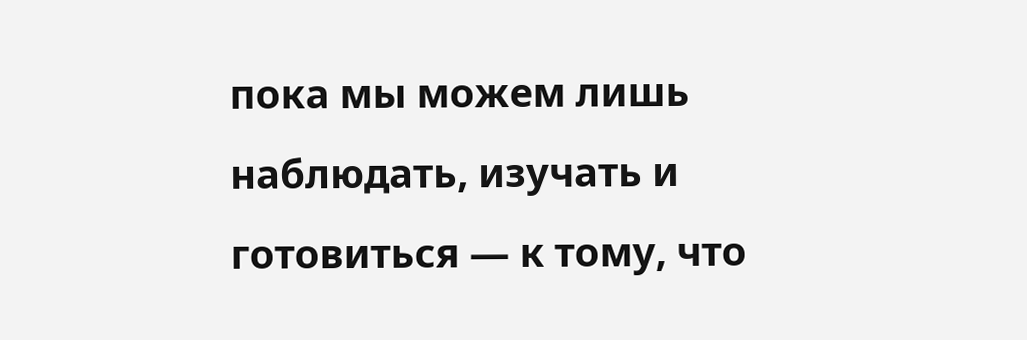пока мы можем лишь наблюдать, изучать и готовиться — к тому, что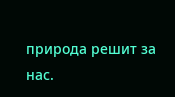природа решит за нас.